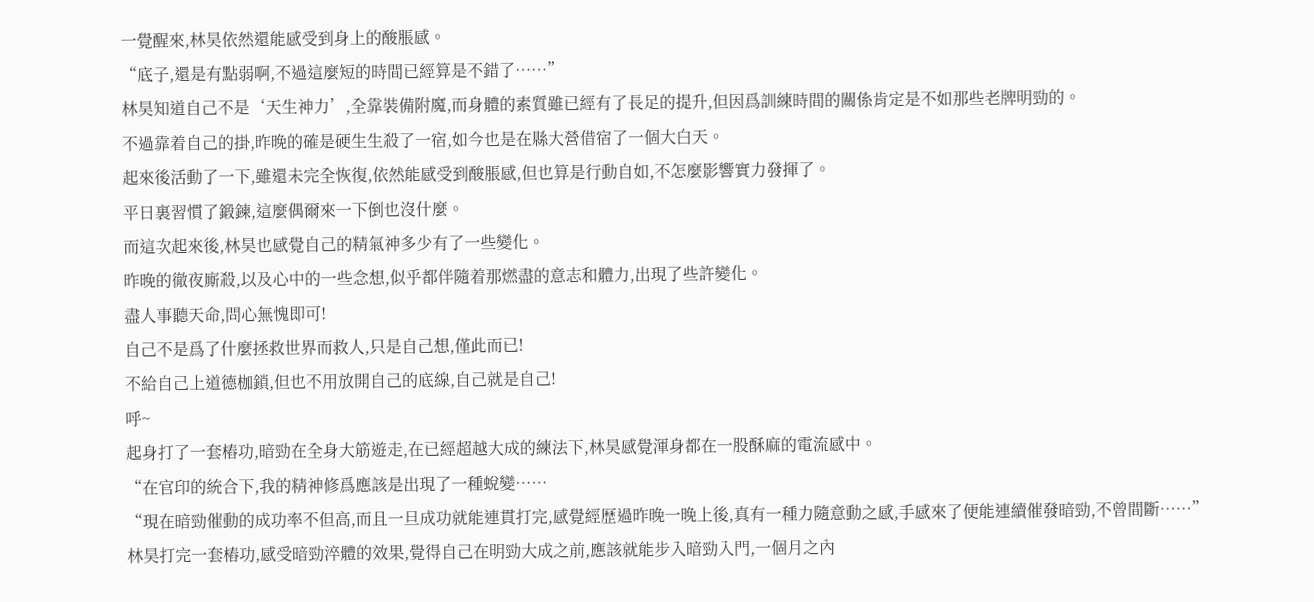一覺醒來,林昊依然還能感受到身上的酸脹感。
“底子,還是有點弱啊,不過這麼短的時間已經算是不錯了……”
林昊知道自己不是‘天生神力’,全靠裝備附魔,而身體的素質雖已經有了長足的提升,但因爲訓練時間的關係肯定是不如那些老牌明勁的。
不過靠着自己的掛,昨晚的確是硬生生殺了一宿,如今也是在縣大營借宿了一個大白天。
起來後活動了一下,雖還未完全恢復,依然能感受到酸脹感,但也算是行動自如,不怎麼影響實力發揮了。
平日裏習慣了鍛鍊,這麼偶爾來一下倒也沒什麼。
而這次起來後,林昊也感覺自己的精氣神多少有了一些變化。
昨晚的徹夜廝殺,以及心中的一些念想,似乎都伴隨着那燃盡的意志和體力,出現了些許變化。
盡人事聽天命,問心無愧即可!
自己不是爲了什麼拯救世界而救人,只是自己想,僅此而已!
不給自己上道德枷鎖,但也不用放開自己的底線,自己就是自己!
呼~
起身打了一套樁功,暗勁在全身大筋遊走,在已經超越大成的練法下,林昊感覺渾身都在一股酥麻的電流感中。
“在官印的統合下,我的精神修爲應該是出現了一種蛻變……
“現在暗勁催動的成功率不但高,而且一旦成功就能連貫打完,感覺經歷過昨晚一晚上後,真有一種力隨意動之感,手感來了便能連續催發暗勁,不曾間斷……”
林昊打完一套樁功,感受暗勁淬體的效果,覺得自己在明勁大成之前,應該就能步入暗勁入門,一個月之內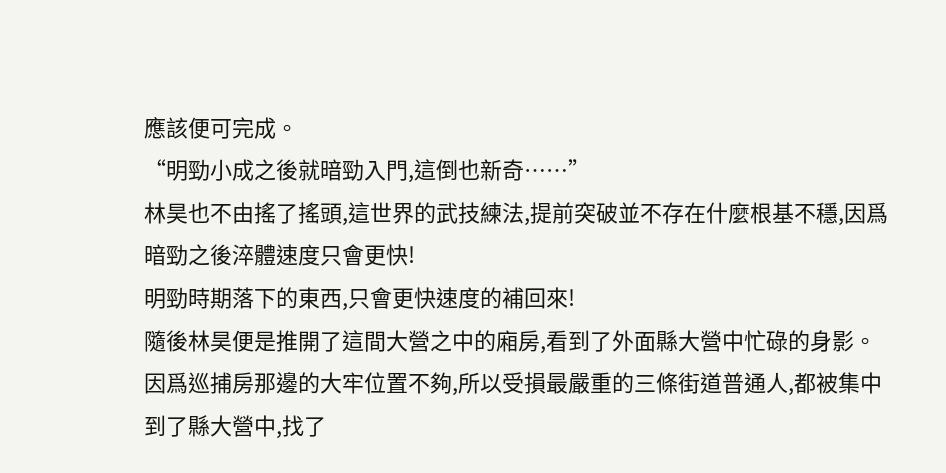應該便可完成。
“明勁小成之後就暗勁入門,這倒也新奇……”
林昊也不由搖了搖頭,這世界的武技練法,提前突破並不存在什麼根基不穩,因爲暗勁之後淬體速度只會更快!
明勁時期落下的東西,只會更快速度的補回來!
隨後林昊便是推開了這間大營之中的廂房,看到了外面縣大營中忙碌的身影。
因爲巡捕房那邊的大牢位置不夠,所以受損最嚴重的三條街道普通人,都被集中到了縣大營中,找了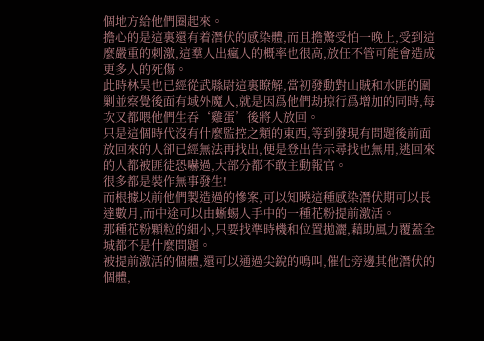個地方給他們圈起來。
擔心的是這裏還有着潛伏的感染體,而且擔驚受怕一晚上,受到這麼嚴重的刺激,這羣人出瘋人的概率也很高,放任不管可能會造成更多人的死傷。
此時林昊也已經從武縣尉這裏瞭解,當初發動對山賊和水匪的圍剿並察覺後面有域外魔人,就是因爲他們劫掠行爲增加的同時,每次又都喂他們生吞‘雞蛋’後將人放回。
只是這個時代沒有什麼監控之類的東西,等到發現有問題後前面放回來的人卻已經無法再找出,便是登出告示尋找也無用,逃回來的人都被匪徒恐嚇過,大部分都不敢主動報官。
很多都是裝作無事發生!
而根據以前他們製造過的慘案,可以知曉這種感染潛伏期可以長達數月,而中途可以由蜥蜴人手中的一種花粉提前激活。
那種花粉顆粒的細小,只要找準時機和位置拋灑,藉助風力覆蓋全城都不是什麼問題。
被提前激活的個體,還可以通過尖銳的鳴叫,催化旁邊其他潛伏的個體,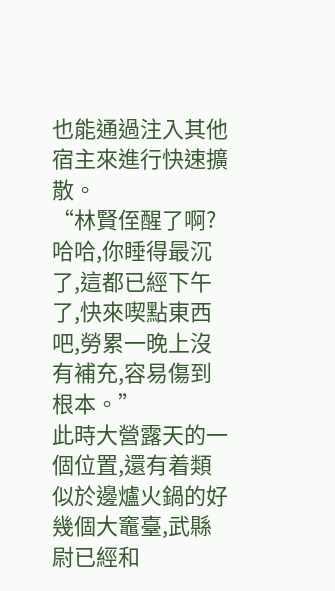也能通過注入其他宿主來進行快速擴散。
“林賢侄醒了啊?哈哈,你睡得最沉了,這都已經下午了,快來喫點東西吧,勞累一晚上沒有補充,容易傷到根本。”
此時大營露天的一個位置,還有着類似於邊爐火鍋的好幾個大竈臺,武縣尉已經和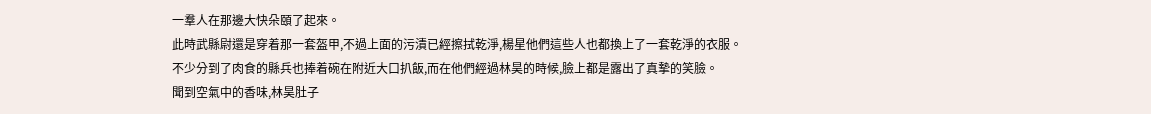一羣人在那邊大快朵頤了起來。
此時武縣尉還是穿着那一套盔甲,不過上面的污漬已經擦拭乾淨,楊星他們這些人也都換上了一套乾淨的衣服。
不少分到了肉食的縣兵也捧着碗在附近大口扒飯,而在他們經過林昊的時候,臉上都是露出了真摯的笑臉。
聞到空氣中的香味,林昊肚子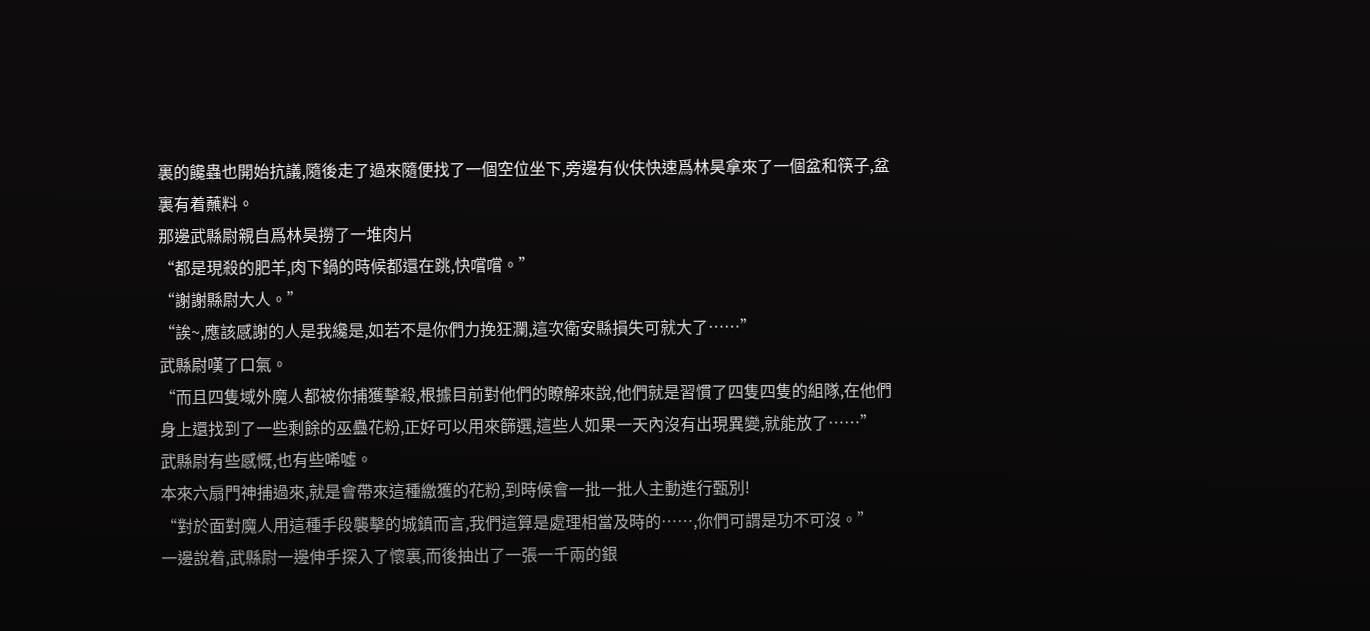裏的饞蟲也開始抗議,隨後走了過來隨便找了一個空位坐下,旁邊有伙伕快速爲林昊拿來了一個盆和筷子,盆裏有着蘸料。
那邊武縣尉親自爲林昊撈了一堆肉片
“都是現殺的肥羊,肉下鍋的時候都還在跳,快嚐嚐。”
“謝謝縣尉大人。”
“誒~,應該感謝的人是我纔是,如若不是你們力挽狂瀾,這次衛安縣損失可就大了……”
武縣尉嘆了口氣。
“而且四隻域外魔人都被你捕獲擊殺,根據目前對他們的瞭解來說,他們就是習慣了四隻四隻的組隊,在他們身上還找到了一些剩餘的巫蠱花粉,正好可以用來篩選,這些人如果一天內沒有出現異變,就能放了……”
武縣尉有些感慨,也有些唏噓。
本來六扇門神捕過來,就是會帶來這種繳獲的花粉,到時候會一批一批人主動進行甄別!
“對於面對魔人用這種手段襲擊的城鎮而言,我們這算是處理相當及時的……,你們可謂是功不可沒。”
一邊說着,武縣尉一邊伸手探入了懷裏,而後抽出了一張一千兩的銀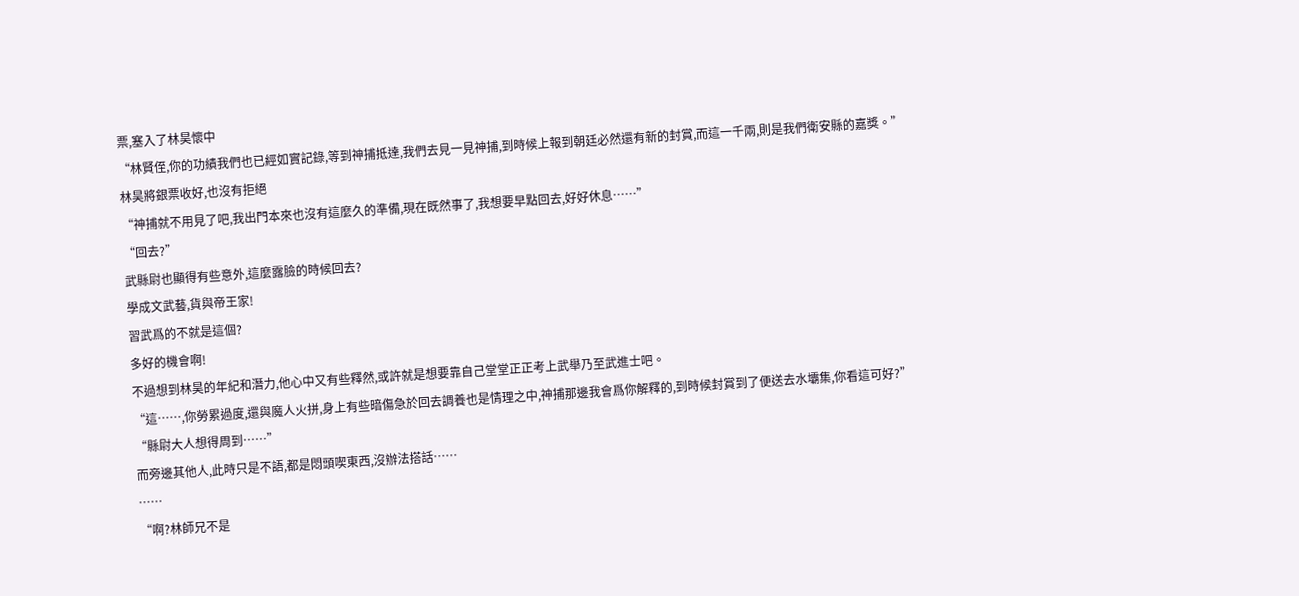票,塞入了林昊懷中
“林賢侄,你的功績我們也已經如實記錄,等到神捕抵達,我們去見一見神捕,到時候上報到朝廷必然還有新的封賞,而這一千兩,則是我們衛安縣的嘉獎。”
林昊將銀票收好,也沒有拒絕
“神捕就不用見了吧,我出門本來也沒有這麼久的準備,現在既然事了,我想要早點回去,好好休息……”
“回去?”
武縣尉也顯得有些意外,這麼露臉的時候回去?
學成文武藝,貨與帝王家!
習武爲的不就是這個?
多好的機會啊!
不過想到林昊的年紀和潛力,他心中又有些釋然,或許就是想要靠自己堂堂正正考上武舉乃至武進士吧。
“這……,你勞累過度,還與魔人火拼,身上有些暗傷急於回去調養也是情理之中,神捕那邊我會爲你解釋的,到時候封賞到了便送去水壩集,你看這可好?”
“縣尉大人想得周到……”
而旁邊其他人,此時只是不語,都是悶頭喫東西,沒辦法搭話……
……
“啊?林師兄不是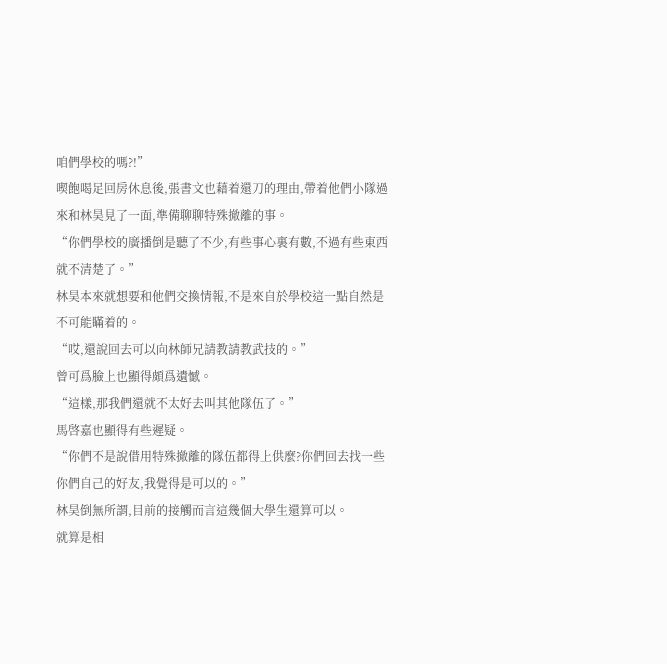咱們學校的嗎?!”
喫飽喝足回房休息後,張書文也藉着還刀的理由,帶着他們小隊過來和林昊見了一面,準備聊聊特殊撤離的事。
“你們學校的廣播倒是聽了不少,有些事心裏有數,不過有些東西就不清楚了。”
林昊本來就想要和他們交換情報,不是來自於學校這一點自然是不可能瞞着的。
“哎,還說回去可以向林師兄請教請教武技的。”
曾可爲臉上也顯得頗爲遺憾。
“這樣,那我們還就不太好去叫其他隊伍了。”
馬啓嘉也顯得有些遲疑。
“你們不是說借用特殊撤離的隊伍都得上供麼?你們回去找一些你們自己的好友,我覺得是可以的。”
林昊倒無所謂,目前的接觸而言這幾個大學生還算可以。
就算是相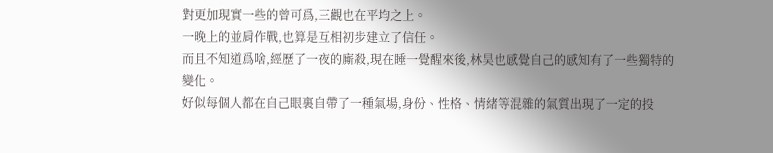對更加現實一些的曾可爲,三觀也在平均之上。
一晚上的並肩作戰,也算是互相初步建立了信任。
而且不知道爲啥,經歷了一夜的廝殺,現在睡一覺醒來後,林昊也感覺自己的感知有了一些獨特的變化。
好似每個人都在自己眼裏自帶了一種氣場,身份、性格、情緒等混雜的氣質出現了一定的投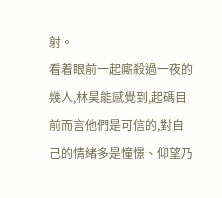射。
看着眼前一起廝殺過一夜的幾人,林昊能感覺到,起碼目前而言他們是可信的,對自己的情緒多是憧憬、仰望乃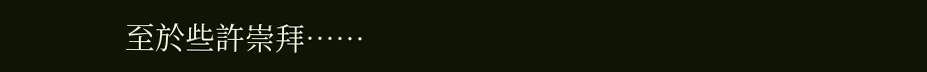至於些許崇拜……